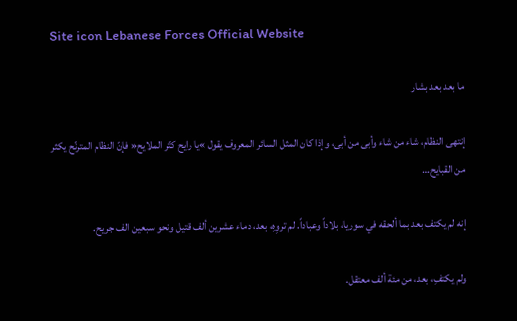Site icon Lebanese Forces Official Website

ما بعد بعد بشار

إنتهى النظام، شاء من شاء وأبى من أبى، وإذا كان المثل السائر المعروف يقول »يا رايح كتّر الملايح« فإنّ النظام المترنّح يكثر من القبايح…

إنه لم يكتف بعد بما ألحقه في سوريا، بلاداً وعباداً. لم تروِهِ، بعد، دماء عشرين ألف قتيل ونحو سبعين الف جريح.

ولم يكتفِ، بعد، من مئة ألف معتقل.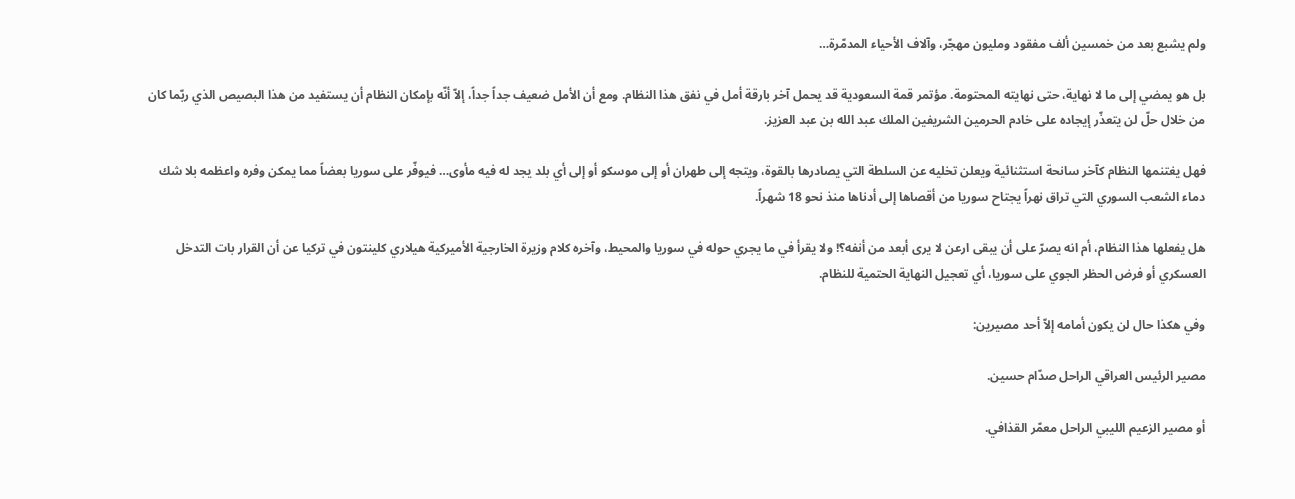ولم يشبع بعد من خمسين ألف مفقود ومليون مهجّر، وآلاف الأحياء المدمّرة…

بل هو يمضي إلى ما لا نهاية، حتى نهايته المحتومة. مؤتمر قمة السعودية قد يحمل آخر بارقة أمل في نفق هذا النظام. ومع أن الأمل ضعيف جداً جداً، إلاّ أنّه بإمكان النظام أن يستفيد من هذا البصيص الذي ربّما كان من خلال حلّ لن يتعذّر إيجاده على خادم الحرمين الشريفين الملك عبد الله بن عبد العزيز.

فهل يغتنمها النظام كآخر سانحة استثنائية ويعلن تخليه عن السلطة التي يصادرها بالقوة، ويتجه إلى طهران أو إلى موسكو أو إلى أي بلد يجد له فيه مأوى… فيوفّر على سوريا بعضاً مما يمكن وفره واعظمه بلا شك دماء الشعب السوري التي تراق نهراً يجتاح سوريا من أقصاها إلى أدناها منذ نحو 18 شهراً.

هل يفعلها هذا النظام، أم انه يصرّ على أن يبقى ارعن لا يرى أبعد من أنفه؟! ولا يقرأ في ما يجري حوله في سوريا والمحيط، وآخره كلام وزيرة الخارجية الأميركية هيلاري كلينتون في تركيا عن أن القرار بات التدخل العسكري أو فرض الحظر الجوي على سوريا، أي تعجيل النهاية الحتمية للنظام.

وفي هكذا حال لن يكون أمامه إلاّ أحد مصيرين:

مصير الرئيس العراقي الراحل صدّام حسين.

أو مصير الزعيم الليبي الراحل معمّر القذافي.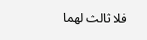فلا ثالث لهما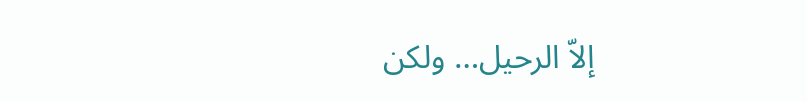إلاّ الرحيل… ولكن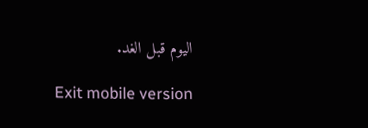اليوم قبل الغد.

Exit mobile version